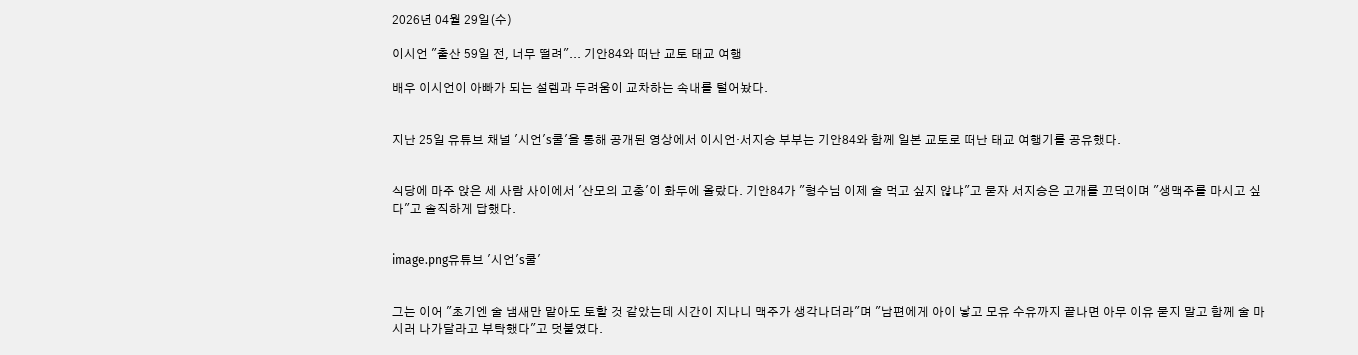2026년 04월 29일(수)

이시언 "출산 59일 전, 너무 떨려"... 기안84와 떠난 교토 태교 여행

배우 이시언이 아빠가 되는 설렘과 두려움이 교차하는 속내를 털어놨다.


지난 25일 유튜브 채널 '시언's쿨'을 통해 공개된 영상에서 이시언·서지승 부부는 기안84와 함께 일본 교토로 떠난 태교 여행기를 공유했다.


식당에 마주 앉은 세 사람 사이에서 '산모의 고충'이 화두에 올랐다. 기안84가 "형수님 이제 술 먹고 싶지 않냐"고 묻자 서지승은 고개를 끄덕이며 "생맥주를 마시고 싶다"고 솔직하게 답했다.


image.png유튜브 '시언's쿨'


그는 이어 "초기엔 술 냄새만 맡아도 토할 것 같았는데 시간이 지나니 맥주가 생각나더라"며 "남편에게 아이 낳고 모유 수유까지 끝나면 아무 이유 묻지 말고 함께 술 마시러 나가달라고 부탁했다"고 덧붙였다.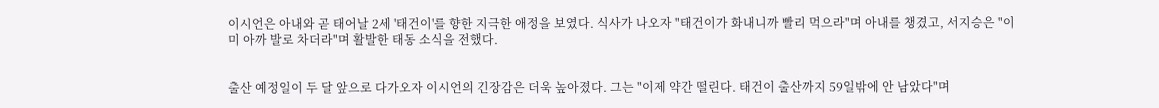이시언은 아내와 곧 태어날 2세 '태건이'를 향한 지극한 애정을 보였다. 식사가 나오자 "태건이가 화내니까 빨리 먹으라"며 아내를 챙겼고, 서지승은 "이미 아까 발로 차더라"며 활발한 태동 소식을 전했다.


출산 예정일이 두 달 앞으로 다가오자 이시언의 긴장감은 더욱 높아졌다. 그는 "이제 약간 떨린다. 태건이 출산까지 59일밖에 안 남았다"며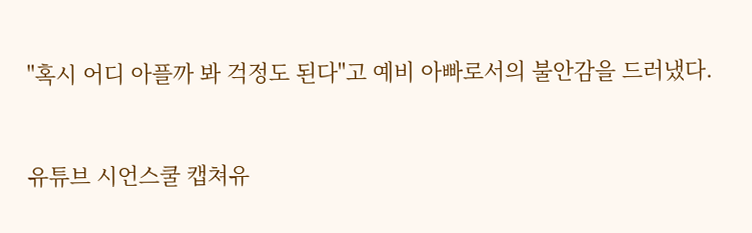"혹시 어디 아플까 봐 걱정도 된다"고 예비 아빠로서의 불안감을 드러냈다.


유튜브 시언스쿨 캡쳐유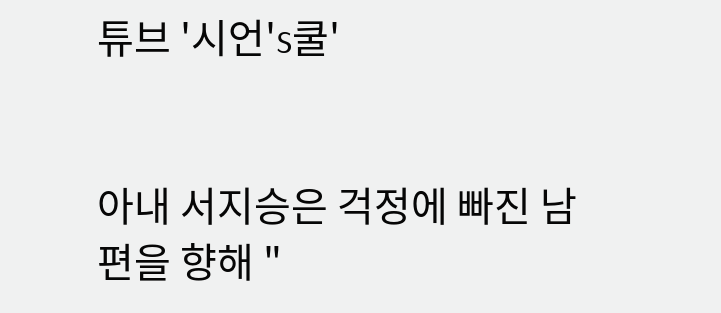튜브 '시언's쿨'


아내 서지승은 걱정에 빠진 남편을 향해 "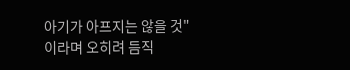아기가 아프지는 않을 것"이라며 오히려 듬직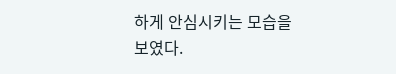하게 안심시키는 모습을 보였다.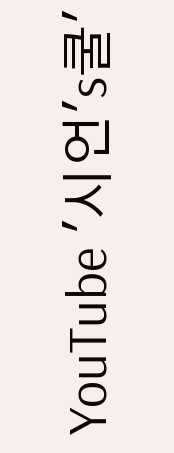YouTube '시언's쿨'